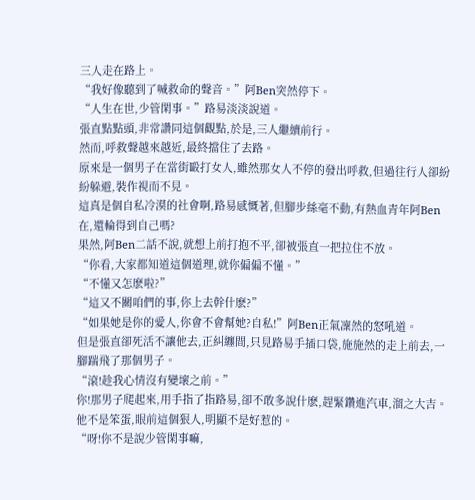三人走在路上。
“我好像聽到了喊救命的聲音。”阿Ben突然停下。
“人生在世,少管閑事。”路易淡淡說道。
張直點點頭,非常讚同這個觀點,於是,三人繼續前行。
然而,呼救聲越來越近,最終擋住了去路。
原來是一個男子在當街毆打女人,雖然那女人不停的發出呼救,但過往行人卻紛紛躲避,裝作視而不見。
這真是個自私冷漠的社會啊,路易感慨著,但腳步絲毫不動,有熱血青年阿Ben在,還輪得到自己嗎?
果然,阿Ben二話不說,就想上前打抱不平,卻被張直一把拉住不放。
“你看,大家都知道這個道理,就你偏偏不懂。”
“不懂又怎麽啦?”
“這又不關咱們的事,你上去幹什麽?”
“如果她是你的愛人,你會不會幫她?自私!”阿Ben正氣凜然的怒吼道。
但是張直卻死活不讓他去,正糾纏間,只見路易手插口袋,施施然的走上前去,一腳踹飛了那個男子。
“滾!趁我心情沒有變壞之前。”
你!那男子爬起來,用手指了指路易,卻不敢多說什麽,趕緊鑽進汽車,溜之大吉。他不是笨蛋,眼前這個狠人,明顯不是好惹的。
“呀!你不是說少管閑事嘛,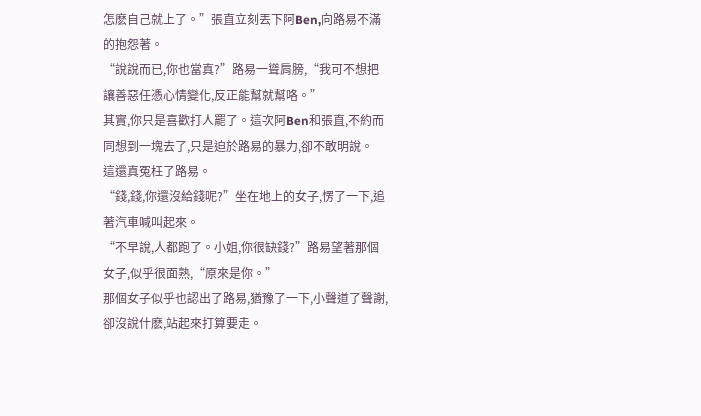怎麽自己就上了。”張直立刻丟下阿Ben,向路易不滿的抱怨著。
“說說而已,你也當真?”路易一聳肩膀,“我可不想把讓善惡任憑心情變化,反正能幫就幫咯。”
其實,你只是喜歡打人罷了。這次阿Ben和張直,不約而同想到一塊去了,只是迫於路易的暴力,卻不敢明說。
這還真冤枉了路易。
“錢,錢,你還沒給錢呢?”坐在地上的女子,愣了一下,追著汽車喊叫起來。
“不早說,人都跑了。小姐,你很缺錢?”路易望著那個女子,似乎很面熟,“原來是你。”
那個女子似乎也認出了路易,猶豫了一下,小聲道了聲謝,卻沒說什麽,站起來打算要走。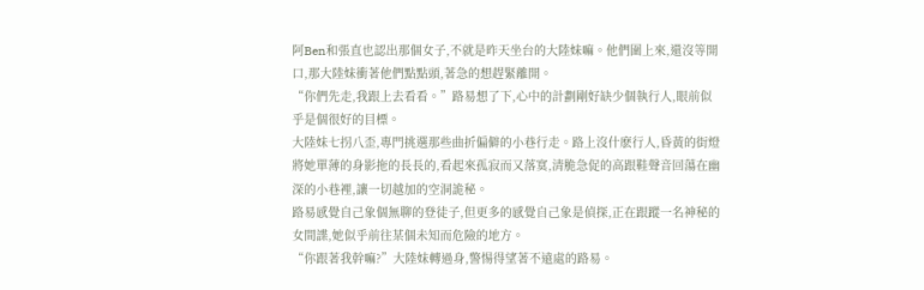阿Ben和張直也認出那個女子,不就是昨天坐台的大陸妹嘛。他們圍上來,還沒等開口,那大陸妹衝著他們點點頭,著急的想趕緊離開。
“你們先走,我跟上去看看。”路易想了下,心中的計劃剛好缺少個執行人,眼前似乎是個很好的目標。
大陸妹七拐八歪,專門挑選那些曲折偏僻的小巷行走。路上沒什麽行人,昏黃的街燈將她單薄的身影拖的長長的,看起來孤寂而又落寞,清脆急促的高跟鞋聲音回蕩在幽深的小巷裡,讓一切越加的空洞詭秘。
路易感覺自己象個無聊的登徒子,但更多的感覺自己象是偵探,正在跟蹤一名神秘的女間諜,她似乎前往某個未知而危險的地方。
“你跟著我幹嘛?”大陸妹轉過身,警惕得望著不遠處的路易。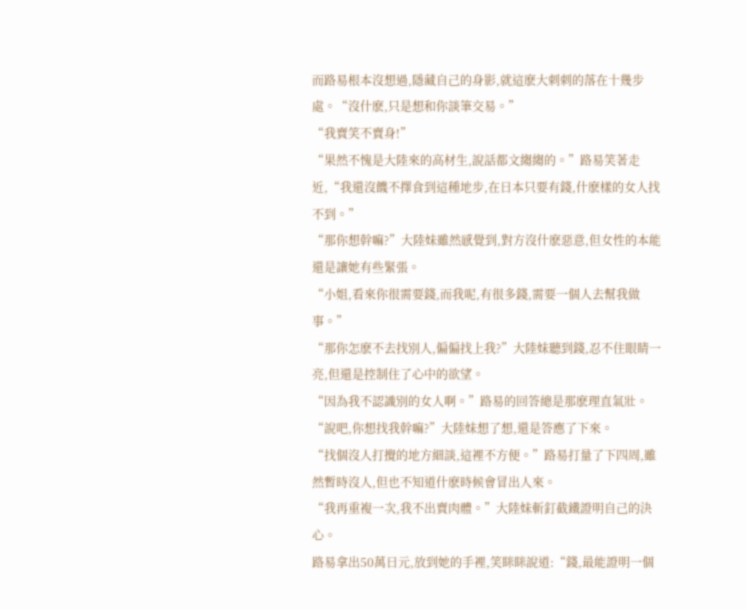而路易根本沒想過,隱藏自己的身影,就這麽大刺刺的落在十幾步處。“沒什麽,只是想和你談筆交易。”
“我賣笑不賣身!”
“果然不愧是大陸來的高材生,說話都文縐縐的。”路易笑著走近,“我還沒饑不擇食到這種地步,在日本只要有錢,什麽樣的女人找不到。”
“那你想幹嘛?”大陸妹雖然感覺到,對方沒什麽惡意,但女性的本能還是讓她有些緊張。
“小姐,看來你很需要錢,而我呢,有很多錢,需要一個人去幫我做事。”
“那你怎麽不去找別人,偏偏找上我?”大陸妹聽到錢,忍不住眼睛一亮,但還是控制住了心中的欲望。
“因為我不認識別的女人啊。”路易的回答總是那麽理直氣壯。
“說吧,你想找我幹嘛?”大陸妹想了想,還是答應了下來。
“找個沒人打攪的地方細談,這裡不方便。”路易打量了下四周,雖然暫時沒人,但也不知道什麽時候會冒出人來。
“我再重複一次,我不出賣肉體。”大陸妹斬釘截鐵證明自己的決心。
路易拿出50萬日元,放到她的手裡,笑眯眯說道:“錢,最能證明一個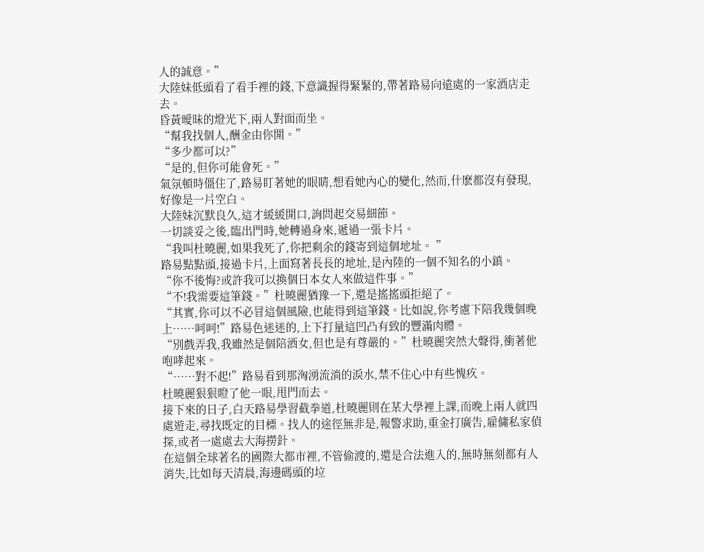人的誠意。”
大陸妹低頭看了看手裡的錢,下意識握得緊緊的,帶著路易向遠處的一家酒店走去。
昏黃曖昧的燈光下,兩人對面而坐。
“幫我找個人,酬金由你開。”
“多少都可以?”
“是的,但你可能會死。”
氣氛頓時僵住了,路易盯著她的眼睛,想看她內心的變化,然而,什麽都沒有發現,好像是一片空白。
大陸妹沉默良久,這才緩緩開口,詢問起交易細節。
一切談妥之後,臨出門時,她轉過身來,遞過一張卡片。
“我叫杜曉麗,如果我死了,你把剩余的錢寄到這個地址。 ”
路易點點頭,接過卡片,上面寫著長長的地址,是內陸的一個不知名的小鎮。
“你不後悔?或許我可以換個日本女人來做這件事。”
“不!我需要這筆錢。”杜曉麗猶豫一下,還是搖搖頭拒絕了。
“其實,你可以不必冒這個風險,也能得到這筆錢。比如說,你考慮下陪我幾個晚上……呵呵!”路易色迷迷的,上下打量這凹凸有致的豐滿肉體。
“別戲弄我,我雖然是個陪酒女,但也是有尊嚴的。”杜曉麗突然大聲得,衝著他咆哮起來。
“……對不起!”路易看到那洶湧流淌的淚水,禁不住心中有些愧疚。
杜曉麗狠狠瞪了他一眼,甩門而去。
接下來的日子,白天路易學習截拳道,杜曉麗則在某大學裡上課,而晚上兩人就四處遊走,尋找既定的目標。找人的途徑無非是,報警求助,重金打廣告,雇傭私家偵探,或者一處處去大海撈針。
在這個全球著名的國際大都市裡,不管偷渡的,還是合法進入的,無時無刻都有人消失,比如每天清晨,海邊碼頭的垃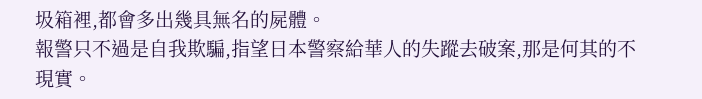圾箱裡,都會多出幾具無名的屍體。
報警只不過是自我欺騙,指望日本警察給華人的失蹤去破案,那是何其的不現實。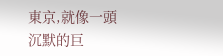東京,就像一頭沉默的巨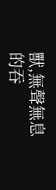獸,無聲無息的吞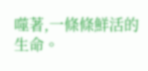噬著,一條條鮮活的生命。